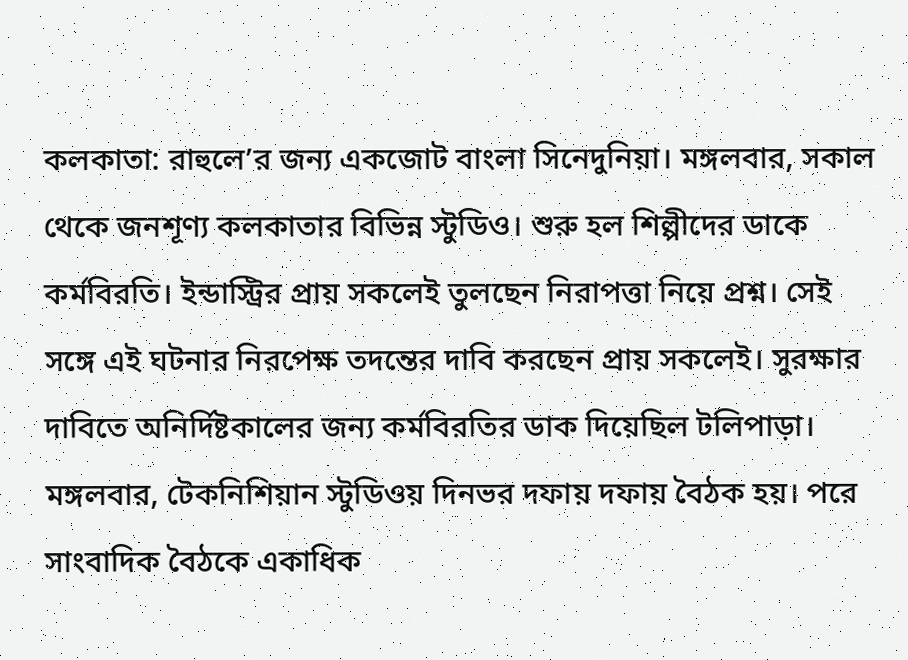কলকাতা: রাহুলে’র জন্য একজোট বাংলা সিনেদুনিয়া। মঙ্গলবার, সকাল থেকে জনশূণ্য কলকাতার বিভিন্ন স্টুডিও। শুরু হল শিল্পীদের ডাকে কর্মবিরতি। ইন্ডাস্ট্রির প্রায় সকলেই তুলছেন নিরাপত্তা নিয়ে প্রশ্ন। সেই সঙ্গে এই ঘটনার নিরপেক্ষ তদন্তের দাবি করছেন প্রায় সকলেই। সুরক্ষার দাবিতে অনির্দিষ্টকালের জন্য কর্মবিরতির ডাক দিয়েছিল টলিপাড়া। মঙ্গলবার, টেকনিশিয়ান স্টুডিওয় দিনভর দফায় দফায় বৈঠক হয়। পরে সাংবাদিক বৈঠকে একাধিক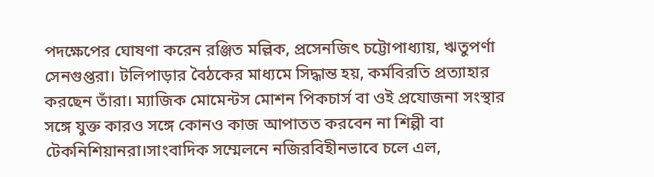পদক্ষেপের ঘোষণা করেন রঞ্জিত মল্লিক, প্রসেনজিৎ চট্টোপাধ্যায়, ঋতুপর্ণা সেনগুপ্তরা। টলিপাড়ার বৈঠকের মাধ্যমে সিদ্ধান্ত হয়, কর্মবিরতি প্রত্যাহার করছেন তাঁরা। ম্যাজিক মোমেন্টস মোশন পিকচার্স বা ওই প্রযোজনা সংস্থার সঙ্গে যুক্ত কারও সঙ্গে কোনও কাজ আপাতত করবেন না শিল্পী বা টেকনিশিয়ানরা।সাংবাদিক সম্মেলনে নজিরবিহীনভাবে চলে এল,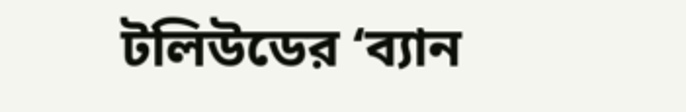টলিউডের ‘ব্যান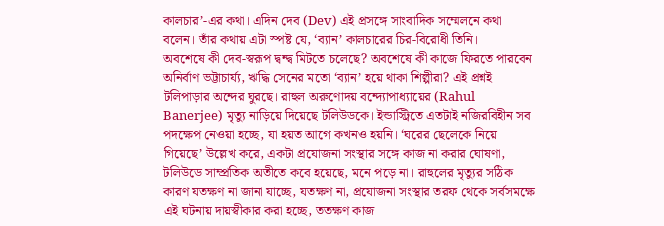কালচার’-এর কথা। এদিন দেব (Dev) এই প্রসঙ্গে সাংবাদিক সম্মেলনে কথা বলেন। তাঁর কথায় এটা স্পষ্ট যে, ‘ব্যান’ কালচারের চির-বিরোধী তিনি।
অবশেষে কী দেব-স্বরূপ দ্বন্দ্ব মিটতে চলেছে? অবশেষে কী কাজে ফিরতে পারবেন অনির্বাণ ভট্টাচার্য্য, ঋদ্ধি সেনের মতো ‘ব্যান’ হয়ে থাকা শিল্পীরা? এই প্রশ্নই টলিপাড়ার অন্দের ঘুরছে। রাহুল অরুণোদয় বন্দ্যোপাধ্যায়ের (Rahul Banerjee) মৃত্যু নাড়িয়ে দিয়েছে টলিউডকে। ইন্ডাস্ট্রিতে এতটাই নজিরবিহীন সব পদক্ষেপ নেওয়া হচ্ছে, যা হয়ত আগে কখনও হয়নি। ‘ঘরের ছেলেকে নিয়ে গিয়েছে’ উল্লেখ করে, একটা প্রযোজনা সংস্থার সঙ্গে কাজ না করার ঘোষণা, টলিউডে সাম্প্রতিক অতীতে কবে হয়েছে, মনে পড়ে না। রাহুলের মৃত্যুর সঠিক কারণ যতক্ষণ না জানা যাচ্ছে, যতক্ষণ না, প্রযোজনা সংস্থার তরফ থেকে সর্বসমক্ষে এই ঘটনায় দায়স্বীকার করা হচ্ছে, ততক্ষণ কাজ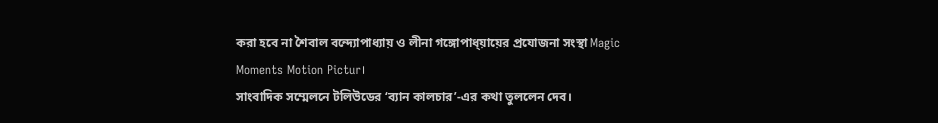করা হবে না শৈবাল বন্দ্যোপাধ্যায় ও লীনা গঙ্গোপাধ্য়ায়ের প্রযোজনা সংস্থা Magic Moments Motion Pictur।
সাংবাদিক সম্মেলনে টলিউডের ‘ব্যান কালচার’-এর কথা তুললেন দেব।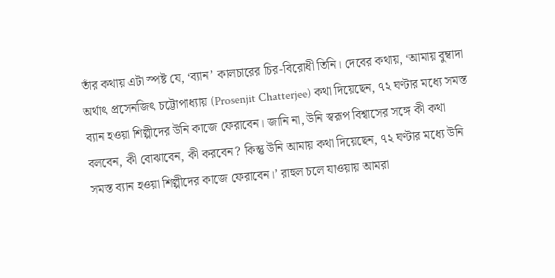তাঁর কথায় এটা স্পষ্ট যে, ‘ব্যান’ কালচারের চির-বিরোধী তিনি। দেবের কথায়, ‘আমায় বুম্বাদা অর্থাৎ প্রসেনজিৎ চট্টোপাধ্যায় (Prosenjit Chatterjee) কথা দিয়েছেন, ৭২ ঘণ্টার মধ্যে সমস্ত ব্যান হওয়া শিল্পীদের উনি কাজে ফেরাবেন। জানি না, উনি স্বরূপ বিশ্বাসের সঙ্গে কী কথা বলবেন, কী বোঝাবেন, কী করবেন? কিন্তু উনি আমায় কথা দিয়েছেন, ৭২ ঘণ্টার মধ্যে উনি সমস্ত ব্যান হওয়া শিল্পীদের কাজে ফেরাবেন।’ রাহুল চলে যাওয়ায় আমরা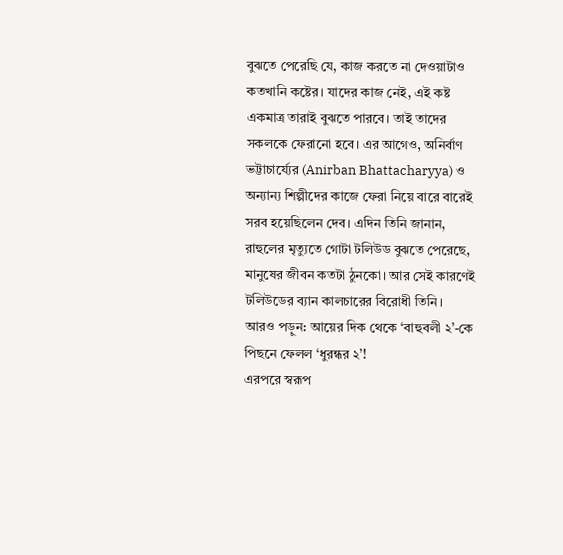বুঝতে পেরেছি যে, কাজ করতে না দেওয়াটাও কতখানি কষ্টের। যাদের কাজ নেই, এই কষ্ট একমাত্র তারাই বুঝতে পারবে। তাই তাদের সকলকে ফেরানো হবে। এর আগেও, অনির্বাণ ভট্টাচার্য্যের (Anirban Bhattacharyya) ও অন্যান্য শিল্পীদের কাজে ফেরা নিয়ে বারে বারেই সরব হয়েছিলেন দেব। এদিন তিনি জানান, রাহুলের মৃত্যুতে গোটা টলিউড বুঝতে পেরেছে, মানুষের জীবন কতটা ঠুনকো। আর সেই কারণেই টলিউডের ব্যান কালচারের বিরোধী তিনি।
আরও পড়ুন: আয়ের দিক থেকে ‘বাহুবলী ২’-কে পিছনে ফেলল ‘ধুরন্ধর ২’!
এরপরে স্বরূপ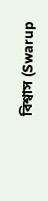বিশ্বাস (Swarup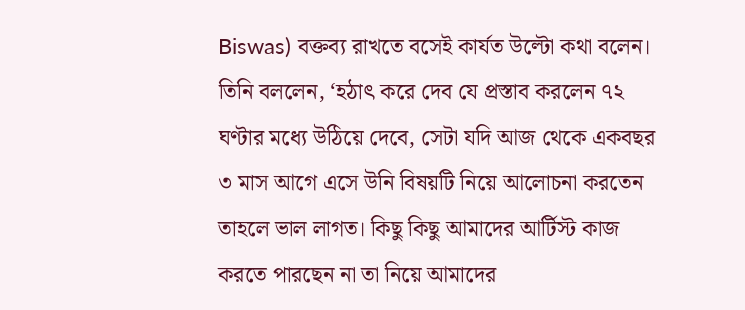Biswas) বক্তব্য রাখতে বসেই কার্যত উল্টো কথা বলেন। তিনি বললেন, ‘হঠাৎ করে দেব যে প্রস্তাব করলেন ৭২ ঘণ্টার মধ্যে উঠিয়ে দেবে, সেটা যদি আজ থেকে একবছর ৩ মাস আগে এসে উনি বিষয়টি নিয়ে আলোচনা করতেন তাহলে ভাল লাগত। কিছু কিছু আমাদের আর্টিস্ট কাজ করতে পারছেন না তা নিয়ে আমাদের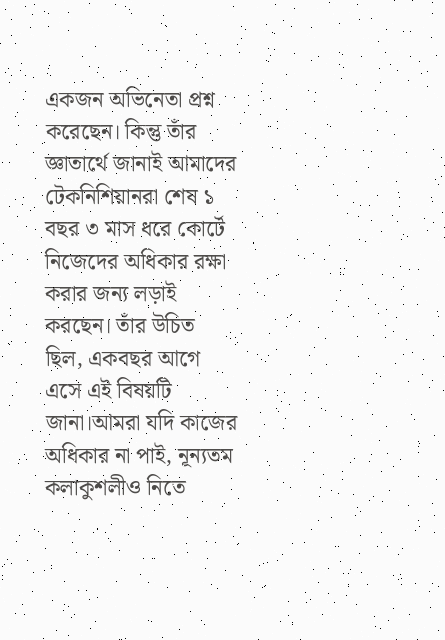একজন অভিনেতা প্রশ্ন করেছেন। কিন্তু তাঁর জ্ঞাতার্থে জানাই আমাদের টেকনিশিয়ানরা শেষ ১ বছর ৩ মাস ধরে কোর্টে নিজেদের অধিকার রক্ষা করার জন্য লড়াই করছেন। তাঁর উচিত ছিল, একবছর আগে এসে এই বিষয়টি জানা।আমরা যদি কাজের অধিকার না পাই, নূন্যতম কলাকুশলীও নিতে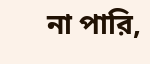না পারি,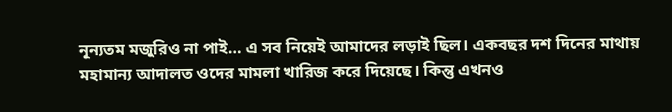নূন্যতম মজুরিও না পাই… এ সব নিয়েই আমাদের লড়াই ছিল। একবছর দশ দিনের মাথায় মহামান্য আদালত ওদের মামলা খারিজ করে দিয়েছে। কিন্তু এখনও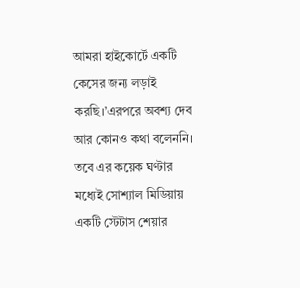আমরা হাইকোর্টে একটি কেসের জন্য লড়াই করছি।’এরপরে অবশ্য দেব আর কোনও কথা বলেননি। তবে এর কয়েক ঘণ্টার মধ্যেই সোশ্যাল মিডিয়ায় একটি স্টেটাস শেয়ার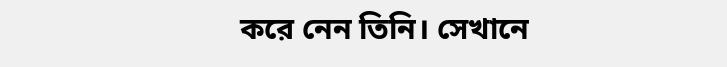করে নেন তিনি। সেখানে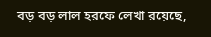বড় বড় লাল হরফে লেখা রয়েছে,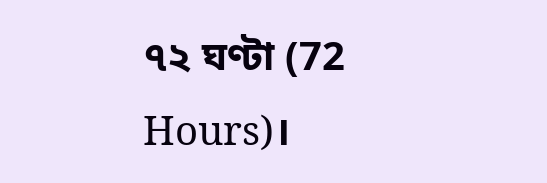৭২ ঘণ্টা (72 Hours)।